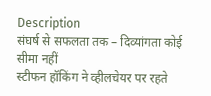Description
संघर्ष से सफलता तक – दिव्यांगता कोई सीमा नहीं
स्टीफन हॉकिंग ने व्हीलचेयर पर रहते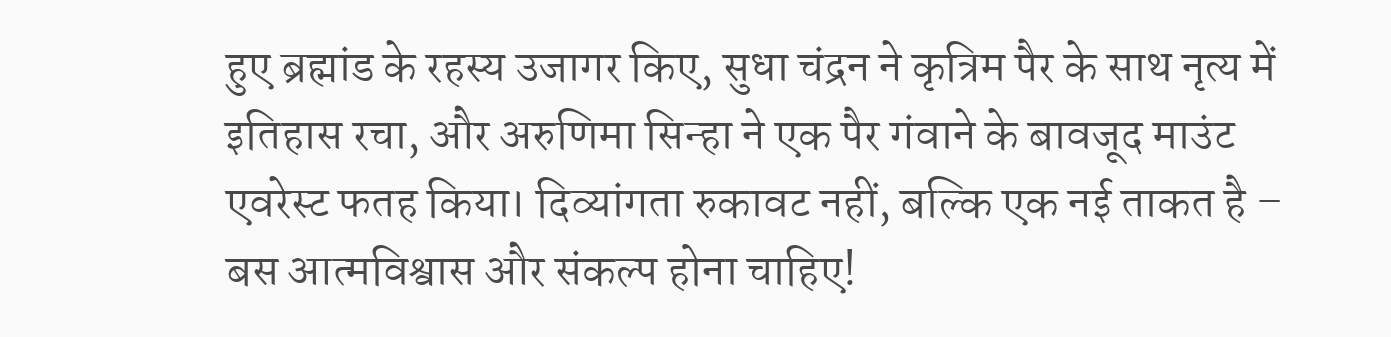हुए ब्रह्मांड के रहस्य उजागर किए, सुधा चंद्रन ने कृत्रिम पैर के साथ नृत्य में इतिहास रचा, और अरुणिमा सिन्हा ने एक पैर गंवाने के बावजूद माउंट एवरेस्ट फतह किया। दिव्यांगता रुकावट नहीं, बल्कि एक नई ताकत है – बस आत्मविश्वास और संकल्प होना चाहिए!